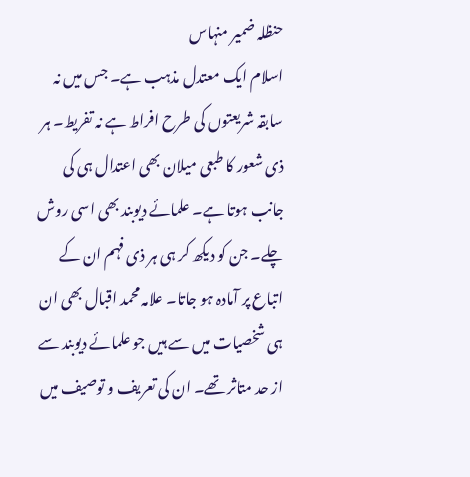حنظلہ ضمیر منہاس
اسلام ایک معتدل مذہب ہے۔ جس میں نہ سابقہ شریعتوں کی طرح افراط ہے نہ تفریط۔ ہر ذی شعور کا طبعی میلان بھی اعتدال ہی کی جانب ہوتا ہے۔ علمائے دیوبند بھی اسی روش چلے۔ جن کو دیکھ کر ہی ہر ذی فہم ان کے اتباع پر آمادہ ہو جاتا۔ علامہ محمد اقبال بھی ان ہی شخصیات میں سے ہیں جو علمائے دیوبند سے از حد متاثر تھے۔ ان کی تعریف و توصیف میں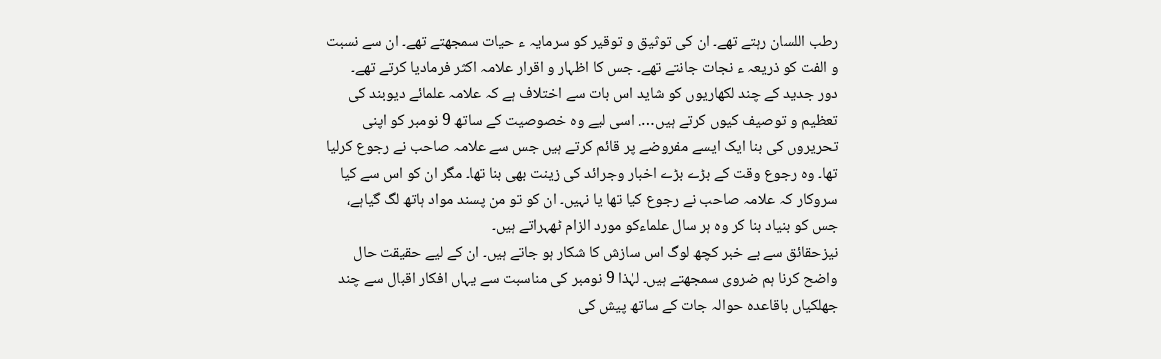رطب اللسان رہتے تھے۔ ان کی توثیق و توقیر کو سرمایہ ء حیات سمجھتے تھے۔ ان سے نسبت و الفت کو ذریعہ ء نجات جانتے تھے۔ جس کا اظہار و اقرار علامہ اکثر فرمادیا کرتے تھے۔
دور جدید کے چند لکھاریوں کو شاید اس بات سے اختلاف ہے کہ علامہ علمائے دیوبند کی تعظیم و توصیف کیوں کرتے ہیں…. اسی لیے وہ خصوصیت کے ساتھ 9 نومبر کو اپنی تحریروں کی بنا ایک ایسے مفروضے پر قائم کرتے ہیں جس سے علامہ صاحب نے رجوع کرلیا تھا۔ وہ رجوع وقت کے بڑے بڑے اخبار وجرائد کی زینت بھی بنا تھا۔ مگر ان کو اس سے کیا سروکار کہ علامہ صاحب نے رجوع کیا تھا یا نہیں۔ ان کو تو من پسند مواد ہاتھ لگ گیاہے، جس کو بنیاد بنا کر وہ ہر سال علماءکو مورد الزام ٹھہراتے ہیں۔
نیزحقائق سے بے خبر کچھ لوگ اس سازش کا شکار ہو جاتے ہیں۔ ان کے لیے حقیقت حال واضح کرنا ہم ضروی سمجھتے ہیں۔ لہٰذا 9 نومبر کی مناسبت سے یہاں افکار اقبال سے چند جھلکیاں باقاعدہ حوالہ جات کے ساتھ پیش کی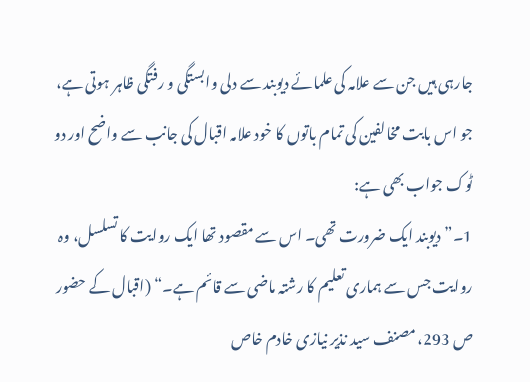جارہی ہیں جن سے علامہ کی علمائے دیوبند سے دلی وابستگی و رفتگی ظاہر ہوتی ہے، جو اس بابت مخالفین کی تمام باتوں کا خود علامہ اقبال کی جانب سے واضح اور دو ٹوک جواب بھی ہے:
1۔”دیوبند ایک ضرورت تھی۔ اس سے مقصود تھا ایک روایت کا تسلسل، وہ روایت جس سے ہماری تعلیم کا رشتہ ماضی سے قائم ہے۔“ (اقبال کے حضور ص 293، مصنف سید نذیر نیازی خادم خاص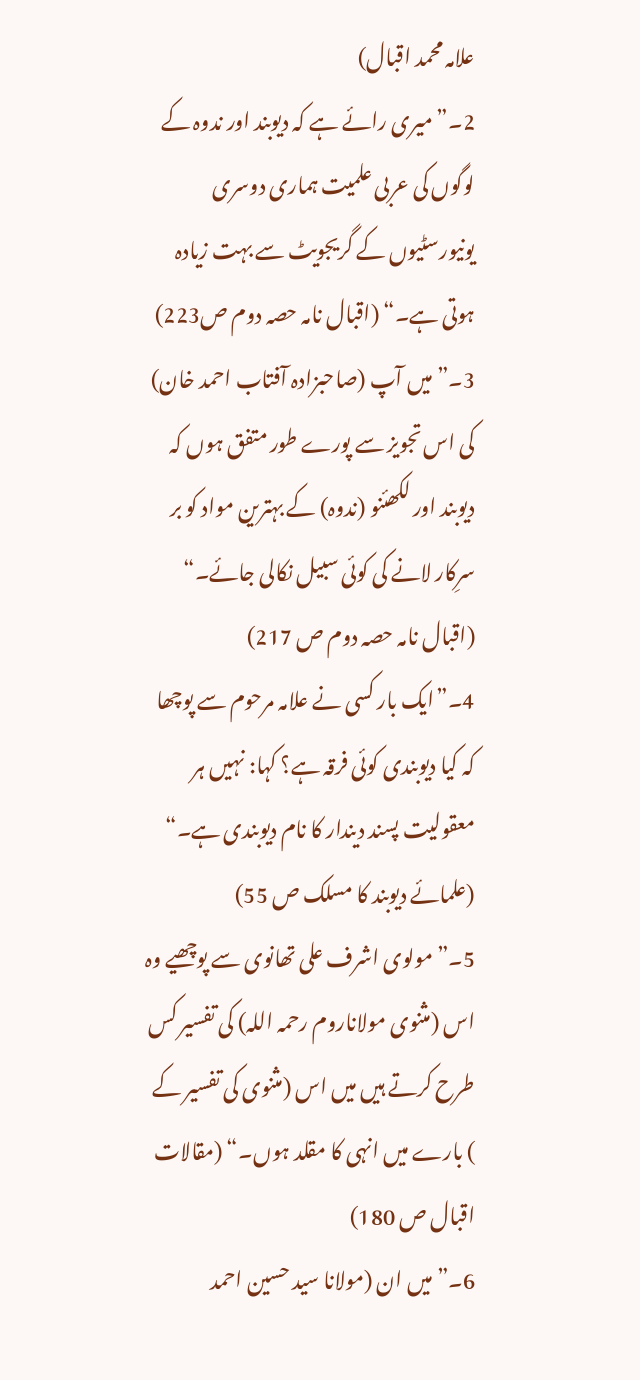علامہ محمد اقبال)
2۔” میری رائے ہے کہ دیوبند اور ندوہ کے لوگوں کی عربی علمیت ہماری دوسری یونیورسٹیوں کے گریجویٹ سے بہت زیادہ ہوتی ہے۔“ (اقبال نامہ حصہ دوم ص223)
3۔” میں آپ (صاحبزادہ آفتاب احمد خان) کی اس تجویز سے پورے طور متفق ہوں کہ دیوبند اور لکھئنو (ندوہ) کے بہترین مواد کو بر سرِکار لانے کی کوئی سبیل نکالی جائے۔“ (اقبال نامہ حصہ دوم ص 217)
4۔”ایک بار کسی نے علامہ مرحوم سے پوچھا کہ کیا دیوبندی کوئی فرقہ ہے؟ کہا: نہیں ہر معقولیت پسند دیندار کا نام دیوبندی ہے۔“ (علمائے دیوبند کا مسلک ص 55)
5۔”مولوی اشرف علی تھانوی سے پوچھیے وہ اس (مثنوی مولاناروم رحمہ اللہ) کی تفسیر کس طرح کرتے ہیں میں اس (مثنوی کی تفسیر کے ) بارے میں انہی کا مقلد ہوں۔“ (مقالات اقبال ص 180)
6۔”میں ان (مولانا سید حسین احمد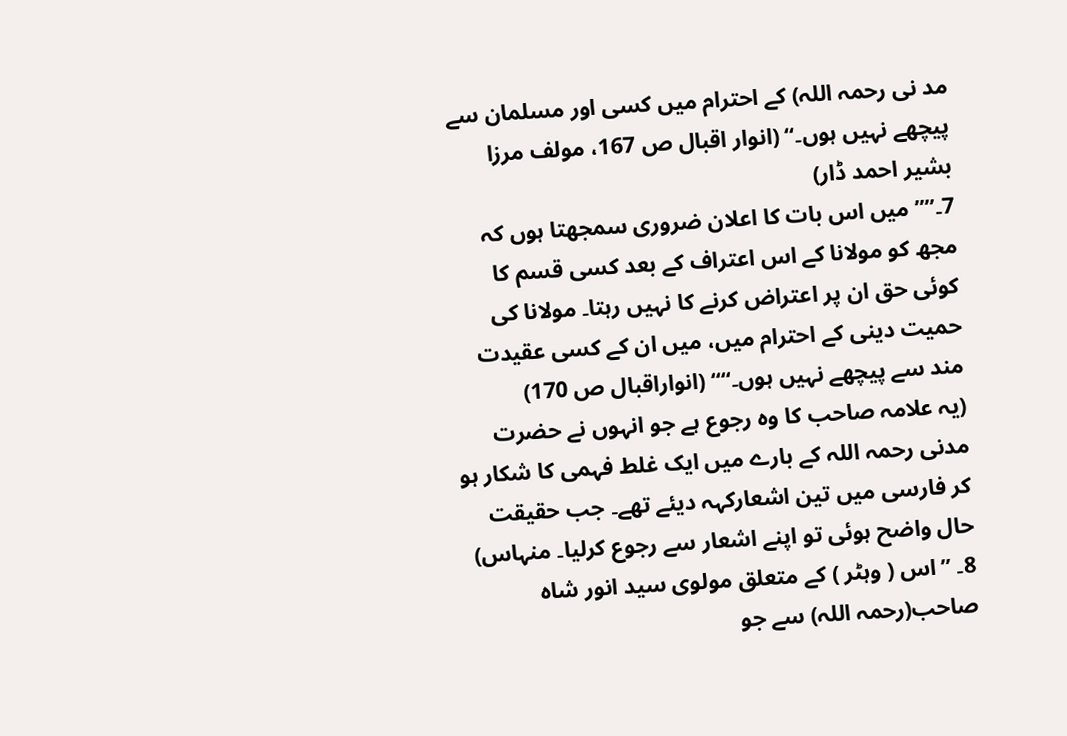مد نی رحمہ اللہ) کے احترام میں کسی اور مسلمان سے پیچھے نہیں ہوں۔“ (انوار اقبال ص 167، مولف مرزا بشیر احمد ڈار)
7۔”” میں اس بات کا اعلان ضروری سمجھتا ہوں کہ مجھ کو مولانا کے اس اعتراف کے بعد کسی قسم کا کوئی حق ان پر اعتراض کرنے کا نہیں رہتا۔ مولانا کی حمیت دینی کے احترام میں، میں ان کے کسی عقیدت مند سے پیچھے نہیں ہوں۔““ (انواراقبال ص 170)
(یہ علامہ صاحب کا وہ رجوع ہے جو انہوں نے حضرت مدنی رحمہ اللہ کے بارے میں ایک غلط فہمی کا شکار ہو کر فارسی میں تین اشعارکہہ دیئے تھے۔ جب حقیقت حال واضح ہوئی تو اپنے اشعار سے رجوع کرلیا۔ منہاس)
8۔ ”اس ( وہٹر ) کے متعلق مولوی سید انور شاہ صاحب(رحمہ اللہ) سے جو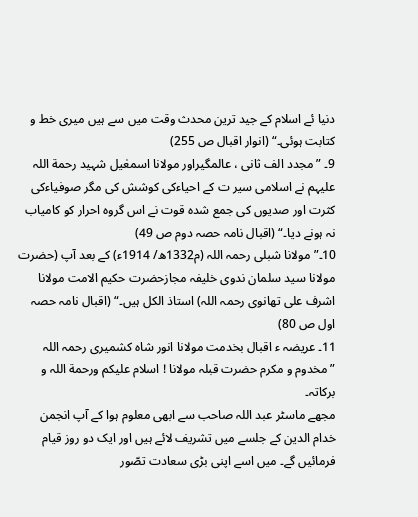دنیا ئے اسلام کے جید ترین محدث وقت میں سے ہیں میری خط و کتابت ہوئی۔“ (انوار اقبال ص 255)
9۔ ”مجدد الف ثانی ، عالمگیراور مولانا اسمعٰیل شہید رحمة اللہ علیہم نے اسلامی سیر ت کے احیاءکی کوشش کی مگر صوفیاءکی کثرت اور صدیوں کی جمع شدہ قوت نے اس گروہ احرار کو کامیاب نہ ہونے دیا۔“ (اقبال نامہ حصہ دوم ص 49)
10۔”مولانا شبلی رحمہ اللہ (م1332ھ/ 1914ء) کے بعد آپ (حضرت مولانا سید سلمان ندوی خلیفہ مجازحضرت حکیم الامت مولانا اشرف علی تھانوی رحمہ اللہ) استاذ الکل ہیں۔“ (اقبال نامہ حصہ اول ص 80)
11۔ عریضہ ء اقبال بخدمت مولانا انور شاہ کشمیری رحمہ اللہ
”مخدوم و مکرم حضرت قبلہ مولانا ! اسلام علیکم ورحمة اللہ و برکاتہ۔
مجھے ماسٹر عبد اللہ صاحب سے ابھی معلوم ہوا کے آپ انجمن خدام الدین کے جلسے میں تشریف لائے ہیں اور ایک دو روز قیام فرمائیں گے۔ میں اسے اپنی بڑی سعادت تصّور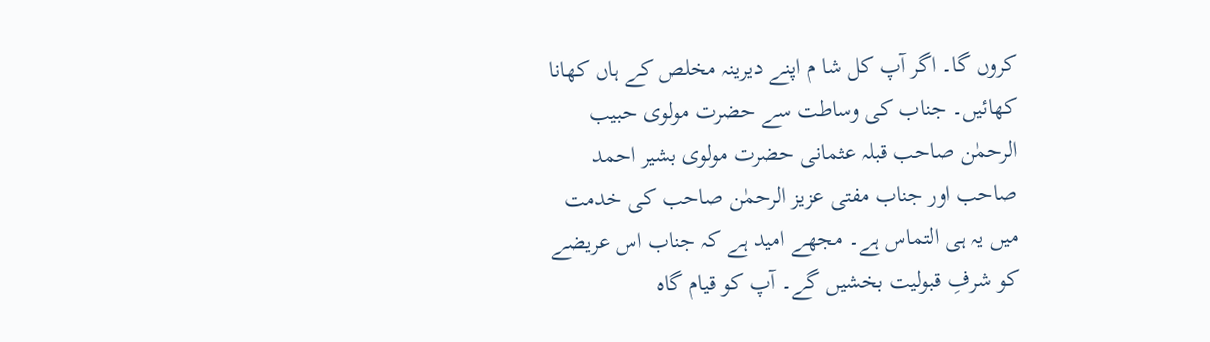کروں گا۔ اگر آپ کل شا م اپنے دیرینہ مخلص کے ہاں کھانا کھائیں۔ جناب کی وساطت سے حضرت مولوی حبیب الرحمٰن صاحب قبلہ عثمانی حضرت مولوی بشیر احمد صاحب اور جناب مفتی عزیز الرحمٰن صاحب کی خدمت میں یہ ہی التماس ہے۔ مجھے امید ہے کہ جناب اس عریضے کو شرفِ قبولیت بخشیں گے۔ آپ کو قیام گاہ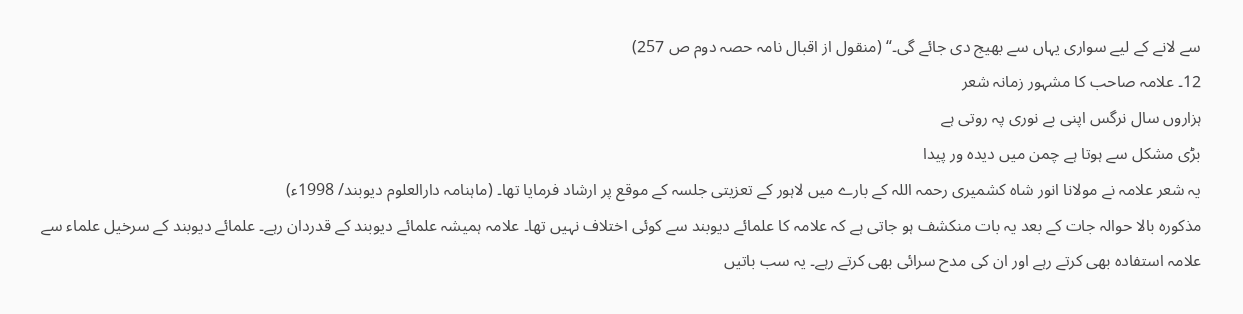سے لانے کے لیے سواری یہاں سے بھیج دی جائے گی۔“ (منقول از اقبال نامہ حصہ دوم ص 257)
12۔ علامہ صاحب کا مشہور زمانہ شعر
ہزاروں سال نرگس اپنی بے نوری پہ روتی ہے
بڑی مشکل سے ہوتا ہے چمن میں دیدہ ور پیدا
یہ شعر علامہ نے مولانا انور شاہ کشمیری رحمہ اللہ کے بارے میں لاہور کے تعزیتی جلسہ کے موقع پر ارشاد فرمایا تھا۔ (ماہنامہ دارالعلوم دیوبند/ 1998ء)
مذکورہ بالا حوالہ جات کے بعد یہ بات منکشف ہو جاتی ہے کہ علامہ کا علمائے دیوبند سے کوئی اختلاف نہیں تھا۔ علامہ ہمیشہ علمائے دیوبند کے قدردان رہے۔ علمائے دیوبند کے سرخیل علماء سے علامہ استفادہ بھی کرتے رہے اور ان کی مدح سرائی بھی کرتے رہے۔ یہ سب باتیں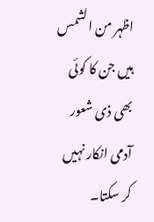اظہر من الشمس ہیں جن کا کوئی بھی ذی شعور آدمی انکار نہیں کر سکتا۔